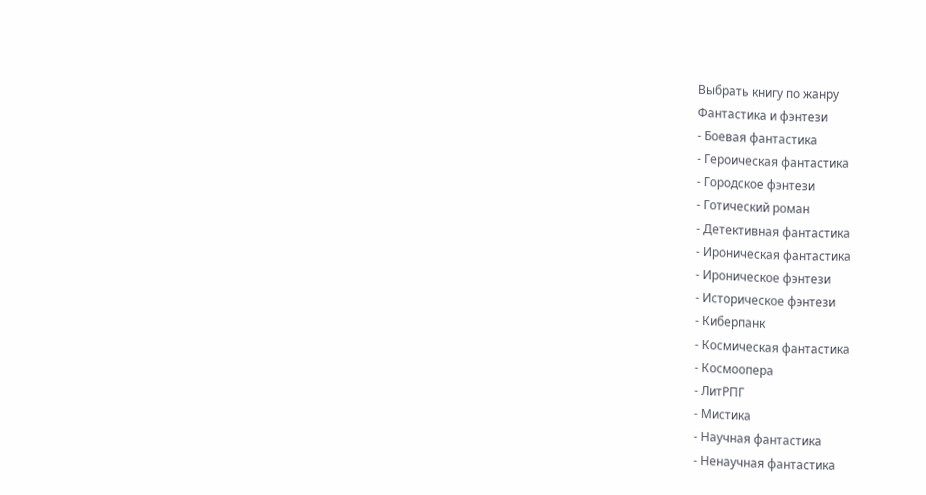Выбрать книгу по жанру
Фантастика и фэнтези
- Боевая фантастика
- Героическая фантастика
- Городское фэнтези
- Готический роман
- Детективная фантастика
- Ироническая фантастика
- Ироническое фэнтези
- Историческое фэнтези
- Киберпанк
- Космическая фантастика
- Космоопера
- ЛитРПГ
- Мистика
- Научная фантастика
- Ненаучная фантастика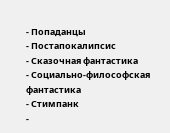- Попаданцы
- Постапокалипсис
- Сказочная фантастика
- Социально-философская фантастика
- Стимпанк
-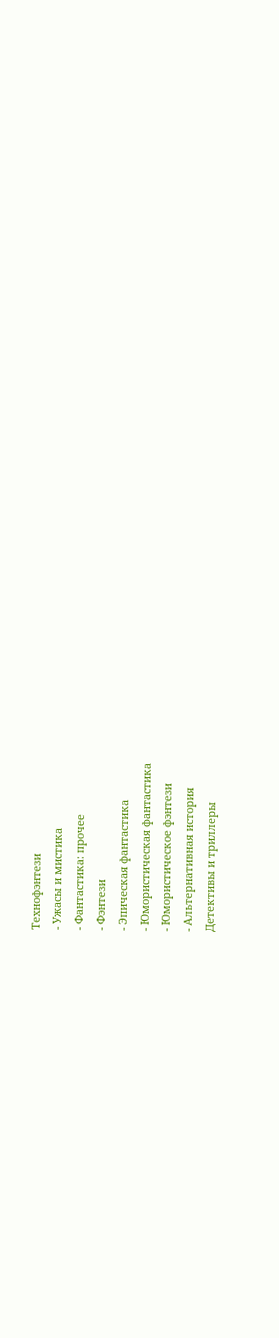Технофэнтези
- Ужасы и мистика
- Фантастика: прочее
- Фэнтези
- Эпическая фантастика
- Юмористическая фантастика
- Юмористическое фэнтези
- Альтернативная история
Детективы и триллеры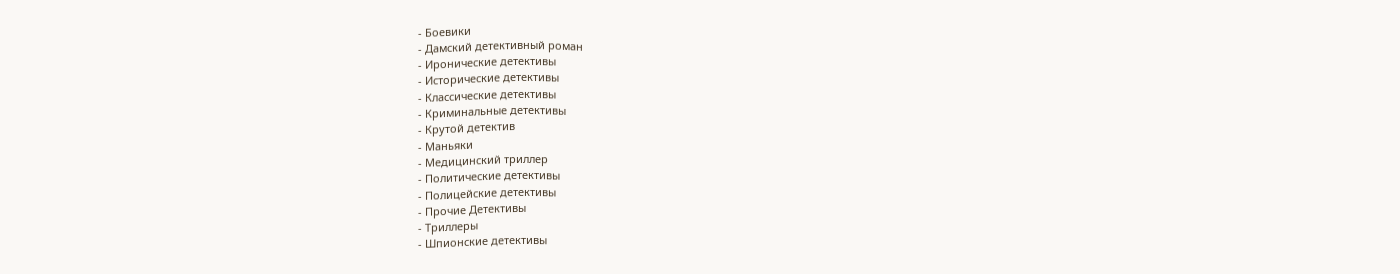- Боевики
- Дамский детективный роман
- Иронические детективы
- Исторические детективы
- Классические детективы
- Криминальные детективы
- Крутой детектив
- Маньяки
- Медицинский триллер
- Политические детективы
- Полицейские детективы
- Прочие Детективы
- Триллеры
- Шпионские детективы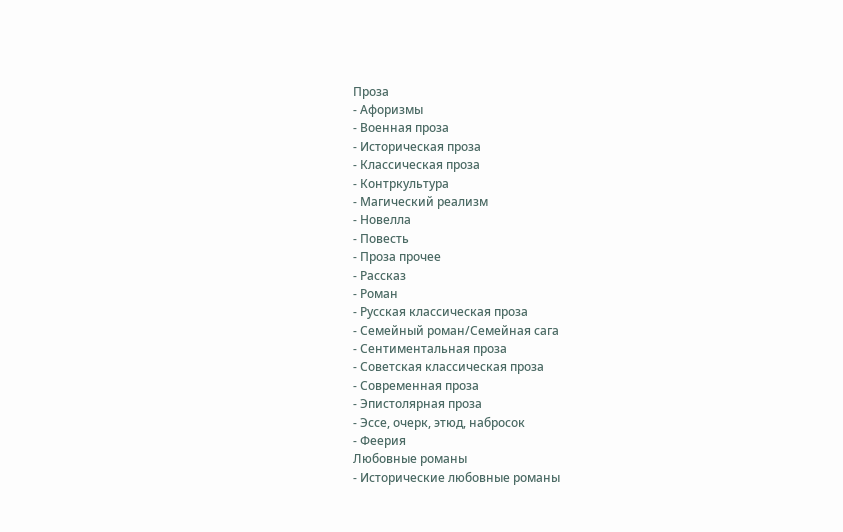Проза
- Афоризмы
- Военная проза
- Историческая проза
- Классическая проза
- Контркультура
- Магический реализм
- Новелла
- Повесть
- Проза прочее
- Рассказ
- Роман
- Русская классическая проза
- Семейный роман/Семейная сага
- Сентиментальная проза
- Советская классическая проза
- Современная проза
- Эпистолярная проза
- Эссе, очерк, этюд, набросок
- Феерия
Любовные романы
- Исторические любовные романы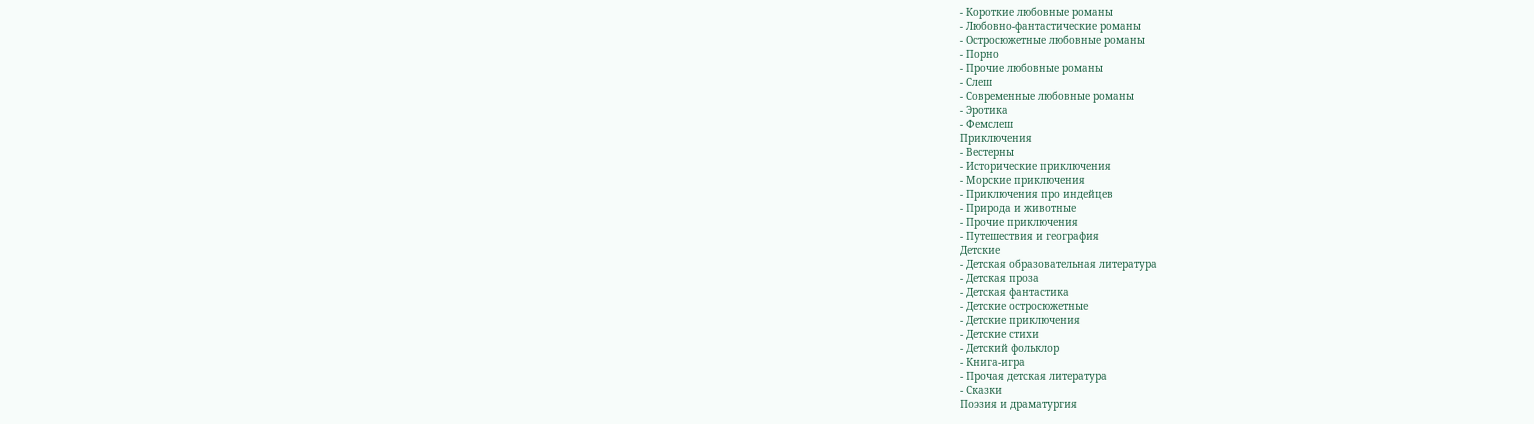- Короткие любовные романы
- Любовно-фантастические романы
- Остросюжетные любовные романы
- Порно
- Прочие любовные романы
- Слеш
- Современные любовные романы
- Эротика
- Фемслеш
Приключения
- Вестерны
- Исторические приключения
- Морские приключения
- Приключения про индейцев
- Природа и животные
- Прочие приключения
- Путешествия и география
Детские
- Детская образовательная литература
- Детская проза
- Детская фантастика
- Детские остросюжетные
- Детские приключения
- Детские стихи
- Детский фольклор
- Книга-игра
- Прочая детская литература
- Сказки
Поэзия и драматургия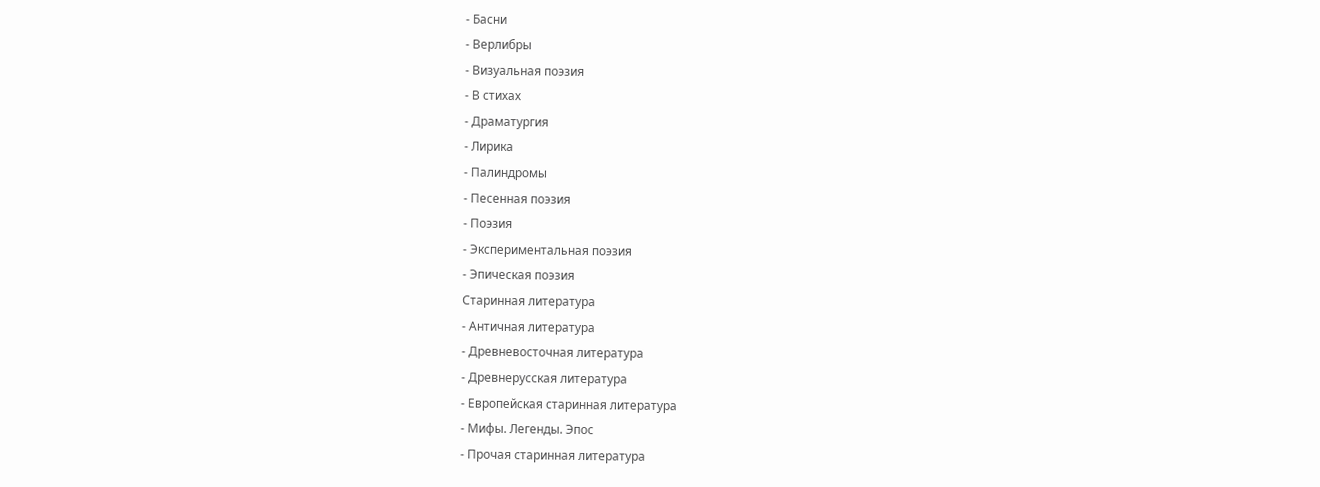- Басни
- Верлибры
- Визуальная поэзия
- В стихах
- Драматургия
- Лирика
- Палиндромы
- Песенная поэзия
- Поэзия
- Экспериментальная поэзия
- Эпическая поэзия
Старинная литература
- Античная литература
- Древневосточная литература
- Древнерусская литература
- Европейская старинная литература
- Мифы. Легенды. Эпос
- Прочая старинная литература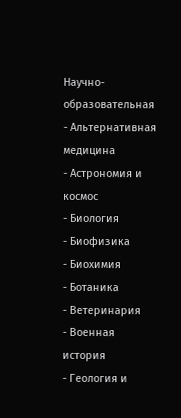Научно-образовательная
- Альтернативная медицина
- Астрономия и космос
- Биология
- Биофизика
- Биохимия
- Ботаника
- Ветеринария
- Военная история
- Геология и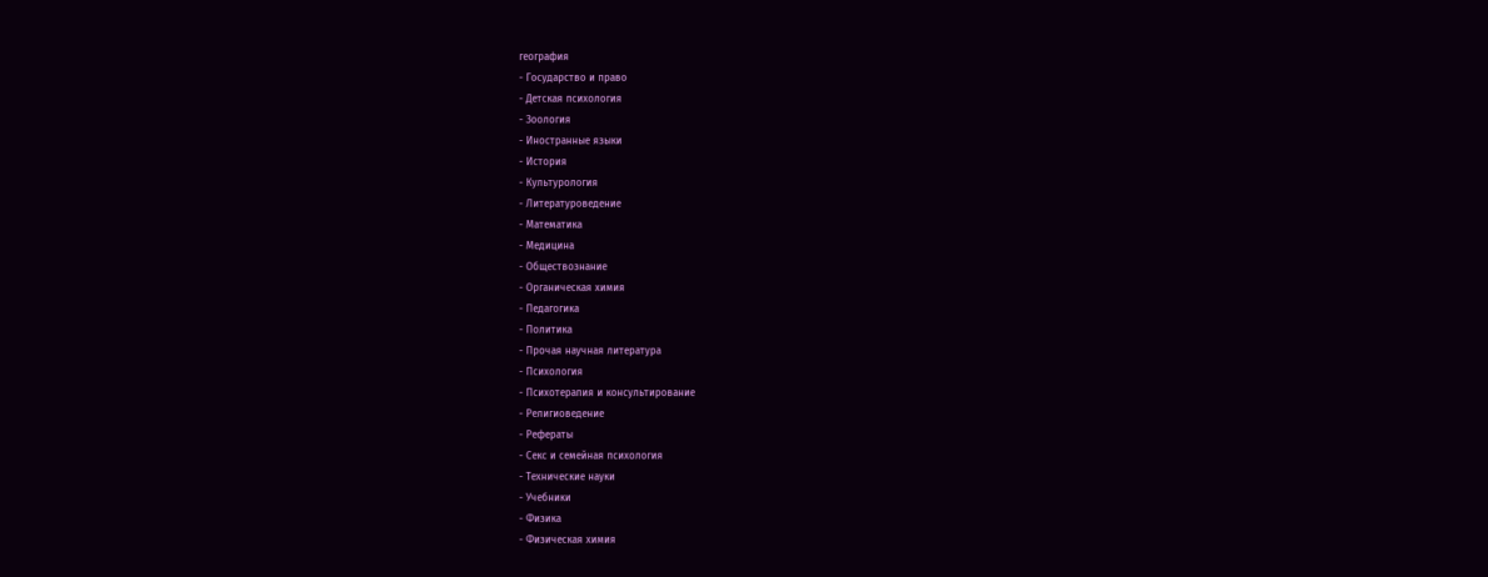география
- Государство и право
- Детская психология
- Зоология
- Иностранные языки
- История
- Культурология
- Литературоведение
- Математика
- Медицина
- Обществознание
- Органическая химия
- Педагогика
- Политика
- Прочая научная литература
- Психология
- Психотерапия и консультирование
- Религиоведение
- Рефераты
- Секс и семейная психология
- Технические науки
- Учебники
- Физика
- Физическая химия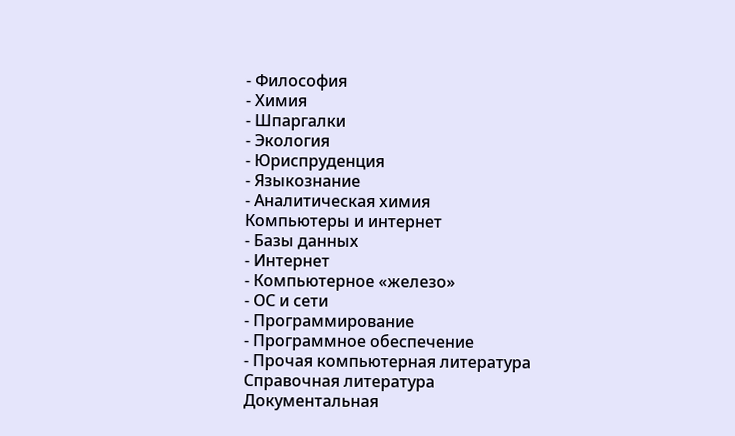- Философия
- Химия
- Шпаргалки
- Экология
- Юриспруденция
- Языкознание
- Аналитическая химия
Компьютеры и интернет
- Базы данных
- Интернет
- Компьютерное «железо»
- ОС и сети
- Программирование
- Программное обеспечение
- Прочая компьютерная литература
Справочная литература
Документальная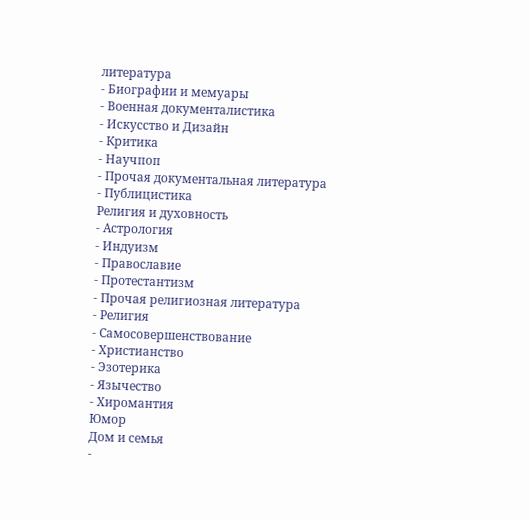литература
- Биографии и мемуары
- Военная документалистика
- Искусство и Дизайн
- Критика
- Научпоп
- Прочая документальная литература
- Публицистика
Религия и духовность
- Астрология
- Индуизм
- Православие
- Протестантизм
- Прочая религиозная литература
- Религия
- Самосовершенствование
- Христианство
- Эзотерика
- Язычество
- Хиромантия
Юмор
Дом и семья
-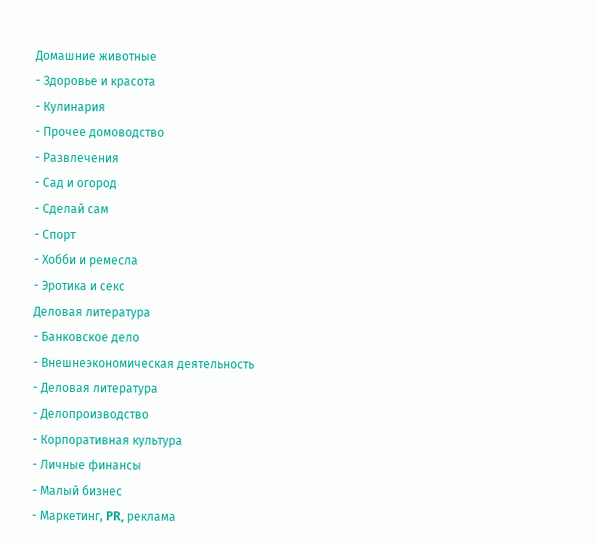Домашние животные
- Здоровье и красота
- Кулинария
- Прочее домоводство
- Развлечения
- Сад и огород
- Сделай сам
- Спорт
- Хобби и ремесла
- Эротика и секс
Деловая литература
- Банковское дело
- Внешнеэкономическая деятельность
- Деловая литература
- Делопроизводство
- Корпоративная культура
- Личные финансы
- Малый бизнес
- Маркетинг, PR, реклама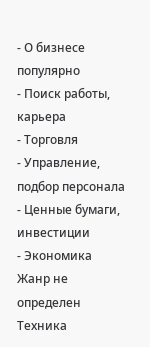- О бизнесе популярно
- Поиск работы, карьера
- Торговля
- Управление, подбор персонала
- Ценные бумаги, инвестиции
- Экономика
Жанр не определен
Техника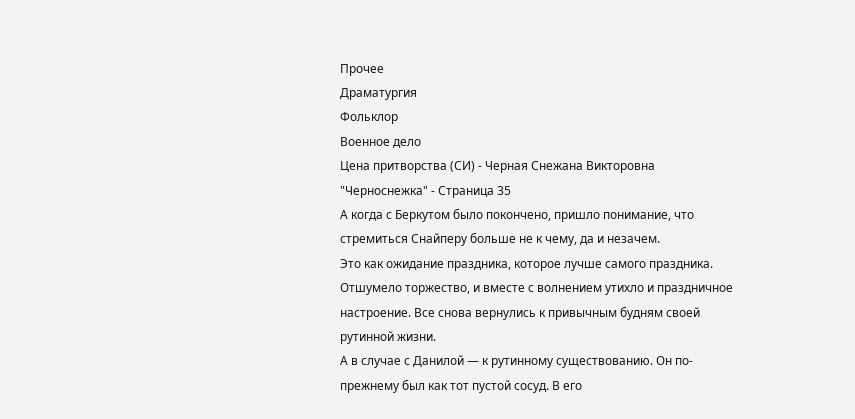Прочее
Драматургия
Фольклор
Военное дело
Цена притворства (СИ) - Черная Снежана Викторовна "Черноснежка" - Страница 35
А когда с Беркутом было покончено, пришло понимание, что стремиться Снайперу больше не к чему, да и незачем.
Это как ожидание праздника, которое лучше самого праздника. Отшумело торжество, и вместе с волнением утихло и праздничное настроение. Все снова вернулись к привычным будням своей рутинной жизни.
А в случае с Данилой — к рутинному существованию. Он по-прежнему был как тот пустой сосуд. В его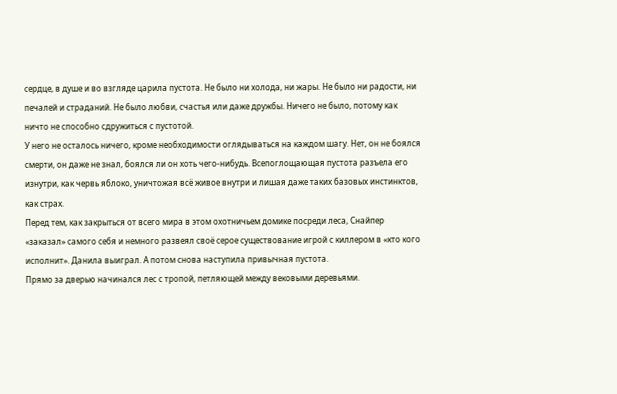сердце, в душе и во взгляде царила пустота. Не было ни холода, ни жары. Не было ни радости, ни печалей и страданий. Не было любви, счастья или даже дружбы. Ничего не было, потому как ничто не способно сдружиться с пустотой.
У него не осталось ничего, кроме необходимости оглядываться на каждом шагу. Нет, он не боялся смерти, он даже не знал, боялся ли он хоть чего-нибудь. Всепоглощающая пустота разъела его изнутри, как червь яблоко, уничтожая всё живое внутри и лишая даже таких базовых инстинктов, как страх.
Перед тем, как закрыться от всего мира в этом охотничьем домике посреди леса, Снайпер «заказал» самого себя и немного развеял своё серое существование игрой с киллером в «кто кого исполнит». Данила выиграл. А потом снова наступила привычная пустота.
Прямо за дверью начинался лес с тропой, петляющей между вековыми деревьями.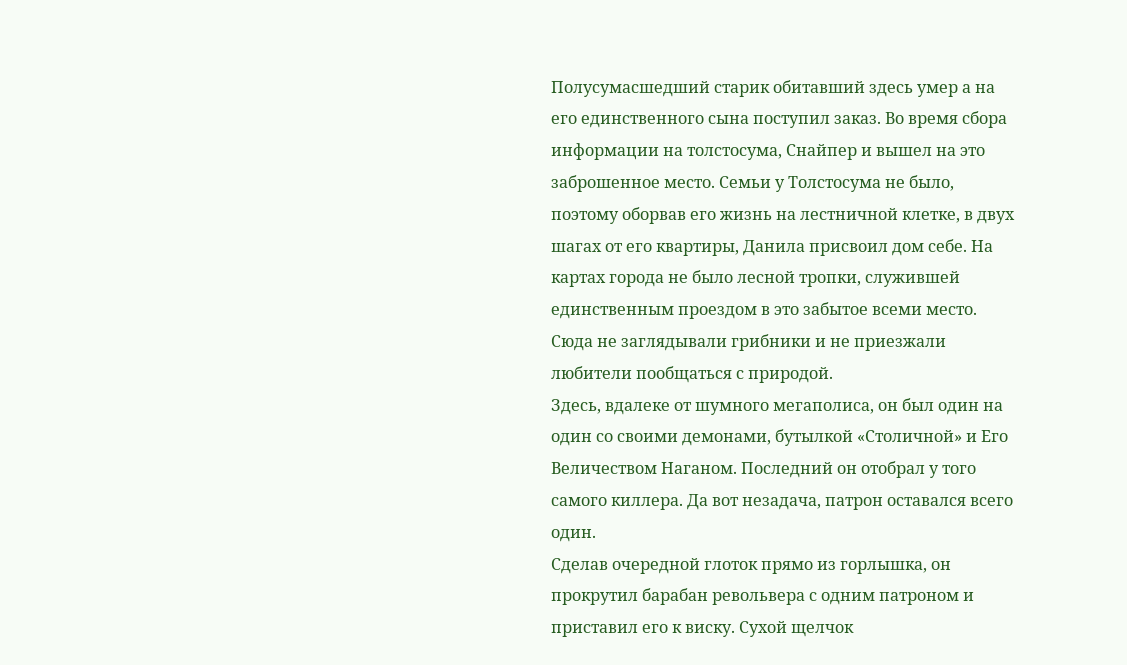Полусумасшедший старик обитавший здесь умер а на его единственного сына поступил заказ. Во время сбора информации на толстосума, Снайпер и вышел на это заброшенное место. Семьи у Толстосума не было, поэтому оборвав его жизнь на лестничной клетке, в двух шагах от его квартиры, Данила присвоил дом себе. На картах города не было лесной тропки, служившей единственным проездом в это забытое всеми место. Сюда не заглядывали грибники и не приезжали любители пообщаться с природой.
Здесь, вдалеке от шумного мегаполиса, он был один на один со своими демонами, бутылкой «Столичной» и Его Величеством Наганом. Последний он отобрал у того самого киллера. Да вот незадача, патрон оставался всего один.
Сделав очередной глоток прямо из горлышка, он прокрутил барабан револьвера с одним патроном и приставил его к виску. Сухой щелчок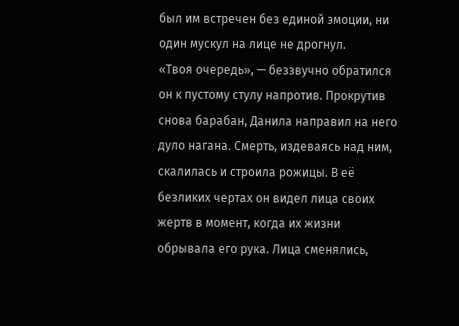был им встречен без единой эмоции, ни один мускул на лице не дрогнул.
«Твоя очередь», — беззвучно обратился он к пустому стулу напротив. Прокрутив снова барабан, Данила направил на него дуло нагана. Смерть, издеваясь над ним, скалилась и строила рожицы. В её безликих чертах он видел лица своих жертв в момент, когда их жизни обрывала его рука. Лица сменялись,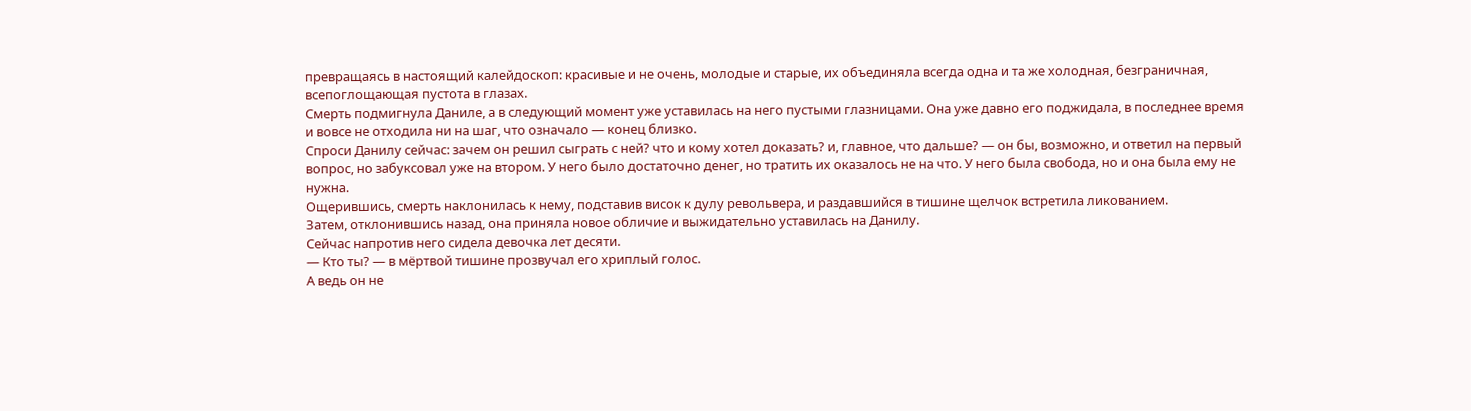превращаясь в настоящий калейдоскоп: красивые и не очень, молодые и старые, их объединяла всегда одна и та же холодная, безграничная, всепоглощающая пустота в глазах.
Смерть подмигнула Даниле, а в следующий момент уже уставилась на него пустыми глазницами. Она уже давно его поджидала, в последнее время и вовсе не отходила ни на шаг, что означало — конец близко.
Спроси Данилу сейчас: зачем он решил сыграть с ней? что и кому хотел доказать? и, главное, что дальше? — он бы, возможно, и ответил на первый вопрос, но забуксовал уже на втором. У него было достаточно денег, но тратить их оказалось не на что. У него была свобода, но и она была ему не нужна.
Ощерившись, смерть наклонилась к нему, подставив висок к дулу револьвера, и раздавшийся в тишине щелчок встретила ликованием.
Затем, отклонившись назад, она приняла новое обличие и выжидательно уставилась на Данилу.
Сейчас напротив него сидела девочка лет десяти.
— Кто ты? — в мёртвой тишине прозвучал его хриплый голос.
А ведь он не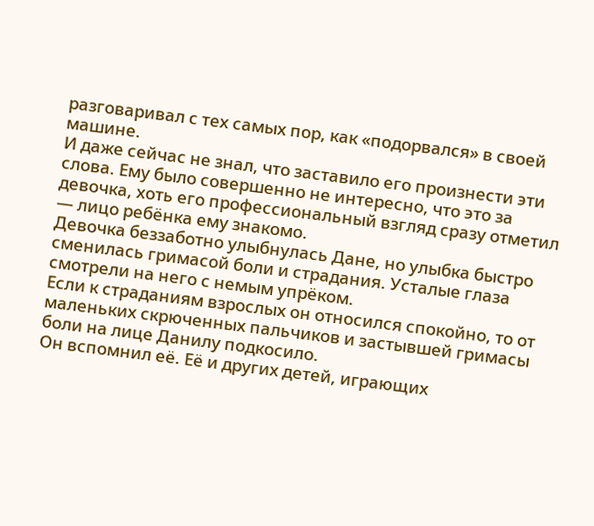разговаривал с тех самых пор, как «подорвался» в своей машине.
И даже сейчас не знал, что заставило его произнести эти слова. Ему было совершенно не интересно, что это за девочка, хоть его профессиональный взгляд сразу отметил — лицо ребёнка ему знакомо.
Девочка беззаботно улыбнулась Дане, но улыбка быстро сменилась гримасой боли и страдания. Усталые глаза смотрели на него с немым упрёком.
Если к страданиям взрослых он относился спокойно, то от маленьких скрюченных пальчиков и застывшей гримасы боли на лице Данилу подкосило.
Он вспомнил её. Её и других детей, играющих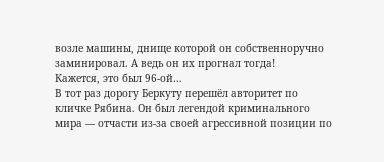возле машины, днище которой он собственноручно заминировал. А ведь он их прогнал тогда!
Кажется, это был 96-ой…
В тот раз дорогу Беркуту перешёл авторитет по кличке Рябина. Он был легендой криминального мира — отчасти из-за своей агрессивной позиции по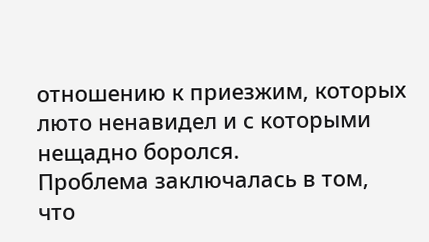отношению к приезжим, которых люто ненавидел и с которыми нещадно боролся.
Проблема заключалась в том, что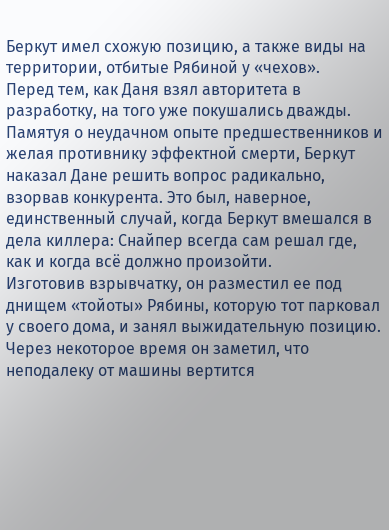Беркут имел схожую позицию, а также виды на территории, отбитые Рябиной у «чехов».
Перед тем, как Даня взял авторитета в разработку, на того уже покушались дважды.
Памятуя о неудачном опыте предшественников и желая противнику эффектной смерти, Беркут наказал Дане решить вопрос радикально, взорвав конкурента. Это был, наверное, единственный случай, когда Беркут вмешался в дела киллера: Снайпер всегда сам решал где, как и когда всё должно произойти.
Изготовив взрывчатку, он разместил ее под днищем «тойоты» Рябины, которую тот парковал у своего дома, и занял выжидательную позицию. Через некоторое время он заметил, что неподалеку от машины вертится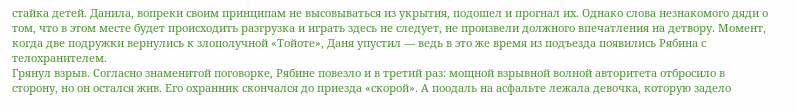стайка детей. Данила, вопреки своим принципам не высовываться из укрытия, подошел и прогнал их. Однако слова незнакомого дяди о том, что в этом месте будет происходить разгрузка и играть здесь не следует, не произвели должного впечатления на детвору. Момент, когда две подружки вернулись к злополучной «Тойоте», Даня упустил — ведь в это же время из подъезда появились Рябина с телохранителем.
Грянул взрыв. Согласно знаменитой поговорке, Рябине повезло и в третий раз: мощной взрывной волной авторитета отбросило в сторону, но он остался жив. Его охранник скончался до приезда «скорой». А поодаль на асфальте лежала девочка, которую задело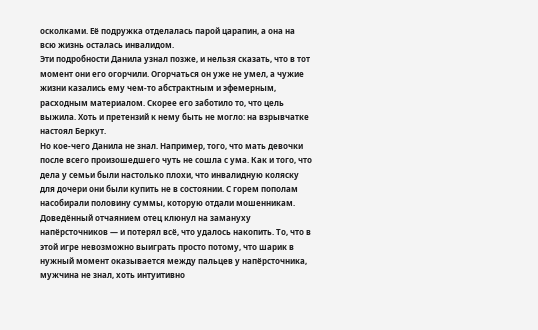осколками. Её подружка отделалась парой царапин, а она на всю жизнь осталась инвалидом.
Эти подробности Данила узнал позже, и нельзя сказать, что в тот момент они его огорчили. Огорчаться он уже не умел, а чужие жизни казались ему чем-то абстрактным и эфемерным, расходным материалом. Скорее его заботило то, что цель выжила. Хоть и претензий к нему быть не могло: на взрывчатке настоял Беркут.
Но кое-чего Данила не знал. Например, того, что мать девочки после всего произошедшего чуть не сошла с ума. Как и того, что дела у семьи были настолько плохи, что инвалидную коляску для дочери они были купить не в состоянии. С горем пополам насобирали половину суммы, которую отдали мошенникам. Доведённый отчаянием отец клюнул на замануху напёрсточников — и потерял всё, что удалось накопить. То, что в этой игре невозможно выиграть просто потому, что шарик в нужный момент оказывается между пальцев у напёрсточника, мужчина не знал, хоть интуитивно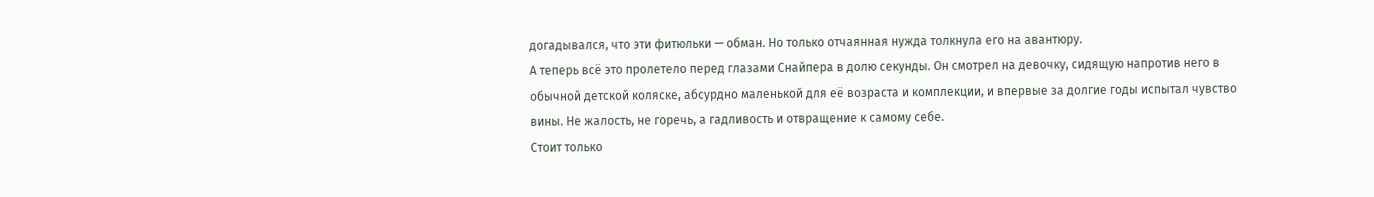догадывался, что эти фитюльки — обман. Но только отчаянная нужда толкнула его на авантюру.
А теперь всё это пролетело перед глазами Снайпера в долю секунды. Он смотрел на девочку, сидящую напротив него в обычной детской коляске, абсурдно маленькой для её возраста и комплекции, и впервые за долгие годы испытал чувство вины. Не жалость, не горечь, а гадливость и отвращение к самому себе.
Стоит только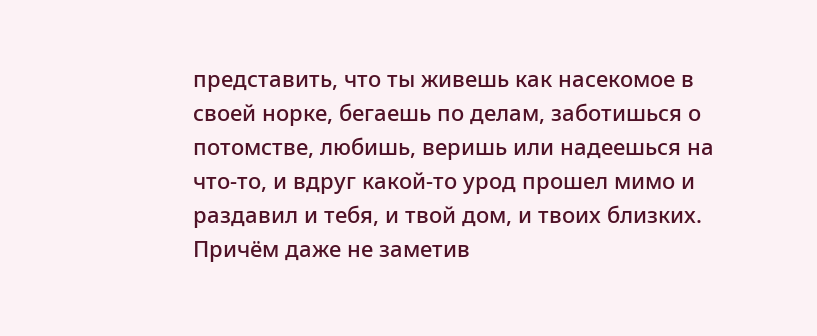представить, что ты живешь как насекомое в своей норке, бегаешь по делам, заботишься о потомстве, любишь, веришь или надеешься на что-то, и вдруг какой-то урод прошел мимо и раздавил и тебя, и твой дом, и твоих близких. Причём даже не заметив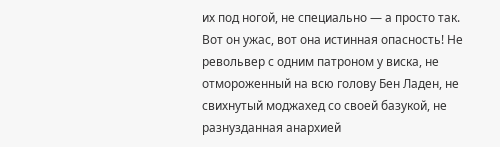их под ногой, не специально — а просто так.
Вот он ужас, вот она истинная опасность! Не револьвер с одним патроном у виска, не отмороженный на всю голову Бен Ладен, не свихнутый моджахед со своей базукой, не разнузданная анархией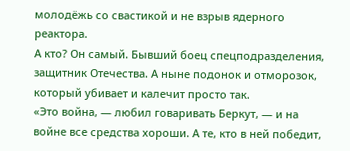молодёжь со свастикой и не взрыв ядерного реактора.
А кто? Он самый. Бывший боец спецподразделения, защитник Отечества. А ныне подонок и отморозок, который убивает и калечит просто так.
«Это война, — любил говаривать Беркут, — и на войне все средства хороши. А те, кто в ней победит,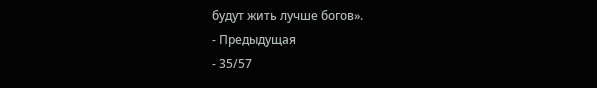будут жить лучше богов».
- Предыдущая
- 35/57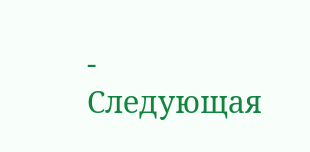- Следующая